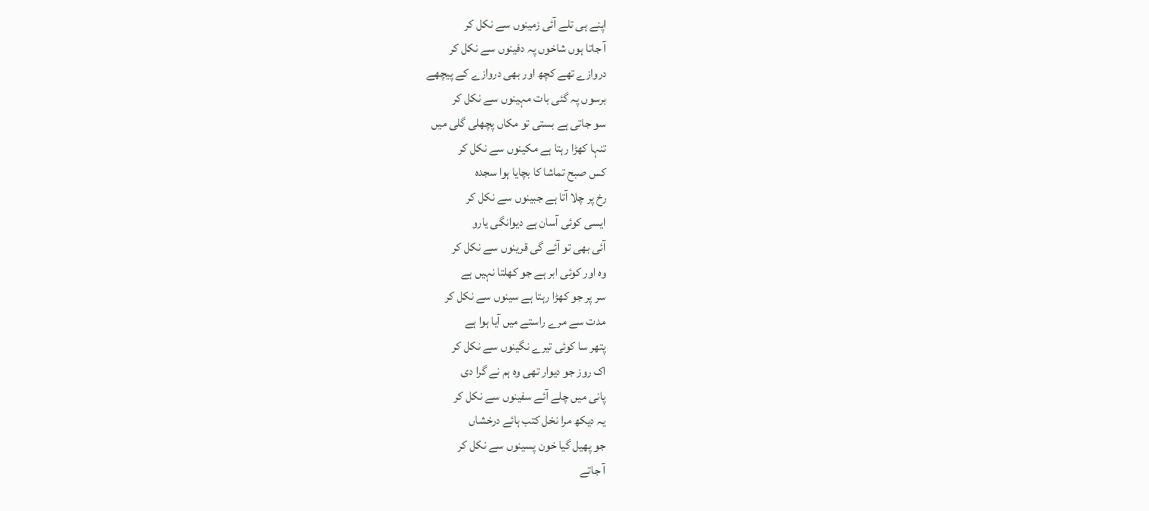اپنے ہی تلے آئی زمینوں سے نکل کر
آ جاتا ہوں شاخوں پہ دفینوں سے نکل کر
دروازے تھے کچھ اور بھی دروازے کے پیچھے
برسوں پہ گئی بات مہینوں سے نکل کر
سو جاتی ہے بستی تو مکاں پچھلی گلی میں
تنہا کھڑا رہتا ہے مکینوں سے نکل کر
کس صبح تماشا کا بچایا ہوا سجدہ
رخ پر چلا آتا ہے جبینوں سے نکل کر
ایسی کوئی آسان ہے دیوانگی یارو
آئی بھی تو آئے گی قرینوں سے نکل کر
وہ اور کوئی ابر ہے جو کھلتا نہیں ہے
سر پر جو کھڑا رہتا ہے سینوں سے نکل کر
مدت سے مرے راستے میں آیا ہوا ہے
پتھر سا کوئی تیرے نگینوں سے نکل کر
اک روز جو دیوار تھی وہ ہم نے گرا دی
پانی میں چلے آئے سفینوں سے نکل کر
یہ دیکھ مرا نخل کتب ہائے درخشاں
جو پھیل گیا خون پسینوں سے نکل کر
آ جاتے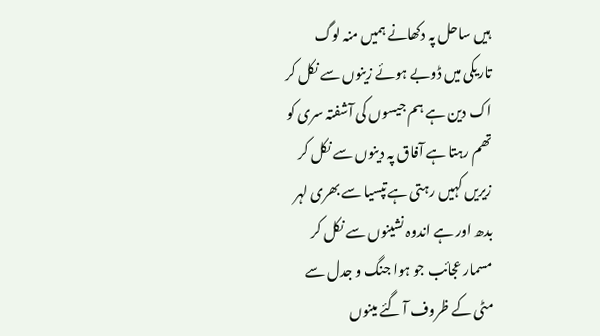ہیں ساحل پہ دکھانے ہمیں منہ لوگ
تاریکی میں ڈوبے ہوئے زینوں سے نکل کر
اک دین ہے ہم جیسوں کی آشفتہ سری کو
تھم رہتا ہے آفاق پہ دینوں سے نکل کر
زیریں کہیں رہتی ہے تپسیا سے بھری لہر
بدھ اور ہے اندوہ نشینوں سے نکل کر
مسمار عجائب جو ہوا جنگ و جدل سے
مٹی کے ظروف آ گئے مینوں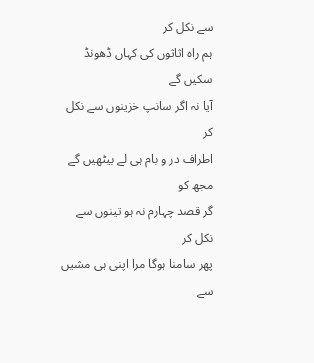سے نکل کر
ہم راہ اثاثوں کی کہاں ڈھونڈ سکیں گے
آیا نہ اگر سانپ خزینوں سے نکل کر
اطراف در و بام ہی لے بیٹھیں گے مجھ کو
گر قصد چہارم نہ ہو تینوں سے نکل کر
پھر سامنا ہوگا مرا اپنی ہی مشیں سے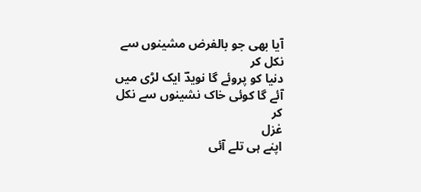آیا بھی جو بالفرض مشینوں سے نکل کر
دنیا کو پروئے گا نویدؔ ایک لڑی میں
آئے گا کوئی خاک نشینوں سے نکل کر
غزل
اپنے ہی تلے آئی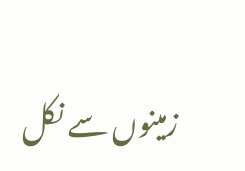زمینوں سے نکل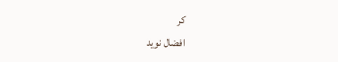کر
افضال نوید